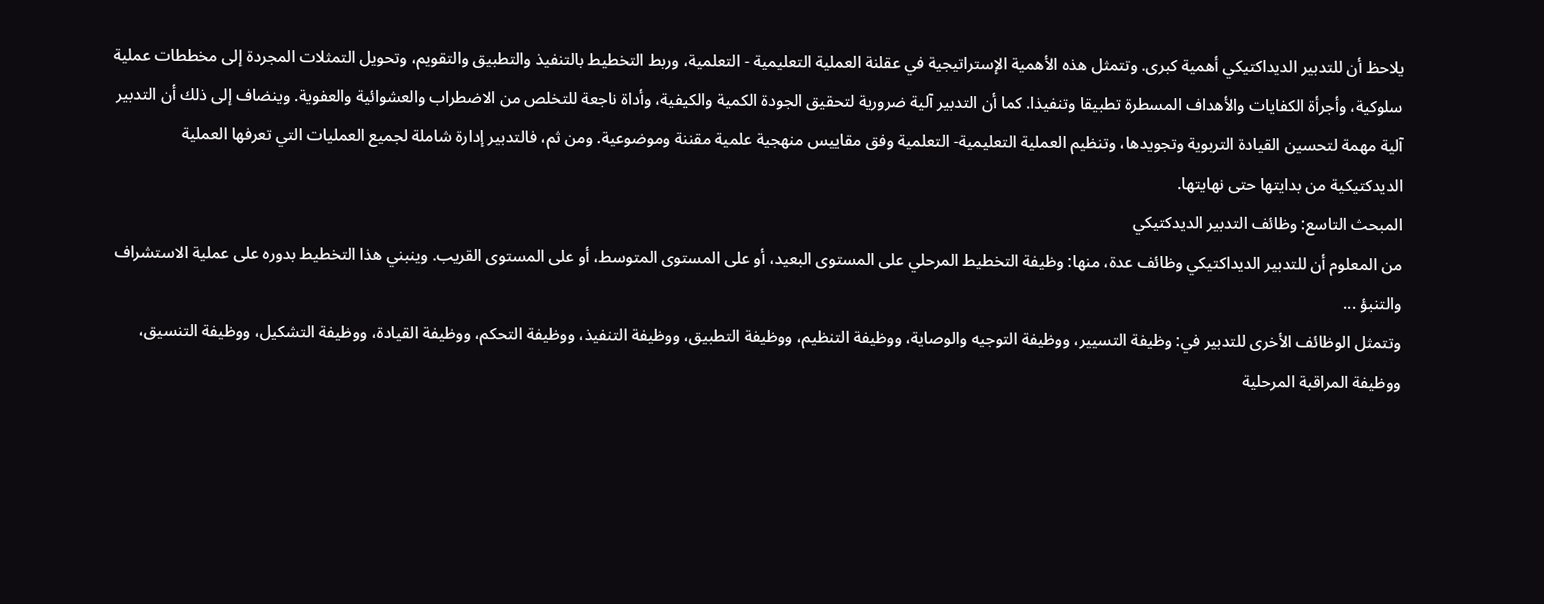يلاحظ أن للتدبير الديداكتيكي أهمية كبرى. وتتمثل هذه الأهمية الإستراتيجية في عقلنة العملية التعليمية - التعلمية، وربط التخطيط بالتنفيذ والتطبيق والتقويم، وتحويل التمثلات المجردة إلى مخططات عملية سلوكية، وأجرأة الكفايات والأهداف المسطرة تطبيقا وتنفيذا. كما أن التدبير آلية ضرورية لتحقيق الجودة الكمية والكيفية، وأداة ناجعة للتخلص من الاضطراب والعشوائية والعفوية. وينضاف إلى ذلك أن التدبير آلية مهمة لتحسين القيادة التربوية وتجويدها، وتنظيم العملية التعليمية- التعلمية وفق مقاييس منهجية علمية مقننة وموضوعية. ومن ثم، فالتدبير إدارة شاملة لجميع العمليات التي تعرفها العملية الديدكتيكية من بدايتها حتى نهايتها.
المبحث التاسع: وظائف التدبير الديدكتيكي
من المعلوم أن للتدبير الديداكتيكي وظائف عدة، منها: وظيفة التخطيط المرحلي على المستوى البعيد، أو على المستوى المتوسط، أو على المستوى القريب. وينبني هذا التخطيط بدوره على عملية الاستشراف والتنبؤ ...
وتتمثل الوظائف الأخرى للتدبير في: وظيفة التسيير، ووظيفة التوجيه والوصاية، ووظيفة التنظيم، ووظيفة التطبيق، ووظيفة التنفيذ، ووظيفة التحكم، ووظيفة القيادة، ووظيفة التشكيل، ووظيفة التنسيق، ووظيفة المراقبة المرحلية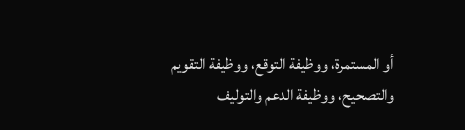أو المستمرة، ووظيفة التوقع، ووظيفة التقويم والتصحيح، ووظيفة الدعم والتوليف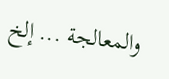والمعالجة ... إلخ